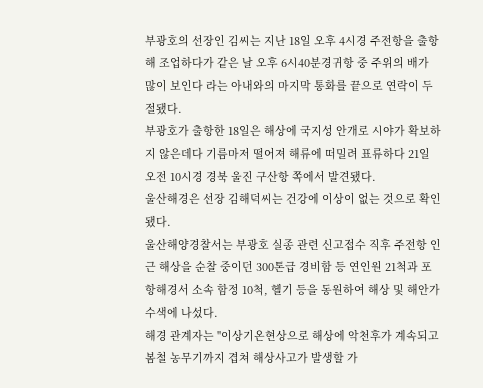부광호의 선장인 김씨는 지난 18일 오후 4시경 주전항을 출항해 조업하다가 같은 날 오후 6시40분경귀항 중 주위의 배가 많이 보인다 라는 아내와의 마지막 통화를 끝으로 연락이 두절됐다.
부광호가 출항한 18일은 해상에 국지성 안개로 시야가 확보하지 않은데다 기름마저 떨어져 해류에 떠밀려 표류하다 21일 오전 10시경 경북 울진 구산항 쪽에서 발견됐다.
울산해경은 선장 김해덕씨는 건강에 이상이 없는 것으로 확인됐다.
울산해양경찰서는 부광호 실종 관련 신고접수 직후 주전항 인근 해상을 순찰 중이던 300톤급 경비함 등 연인원 21척과 포항해경서 소속 함정 10척, 헬기 등을 동원하여 해상 및 해안가 수색에 나섰다.
해경 관계자는 "이상기온현상으로 해상에 악천후가 계속되고 봄철 농무기까지 겹쳐 해상사고가 발생할 가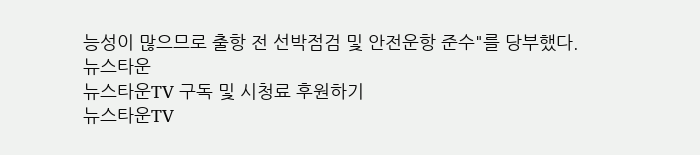능성이 많으므로 출항 전 선박점검 및 안전운항 준수"를 당부했다.
뉴스타운
뉴스타운TV 구독 및 시청료 후원하기
뉴스타운TV